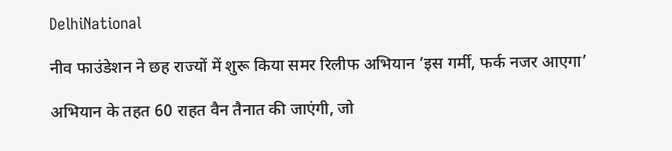DelhiNational

नीव फाउंडेशन ने छह राज्यों में शुरू किया समर रिलीफ अभियान ‘इस गर्मी, फर्क नजर आएगा’

अभियान के तहत 60 राहत वैन तैनात की जाएंगी, जो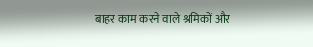बाहर काम करने वाले श्रमिकों और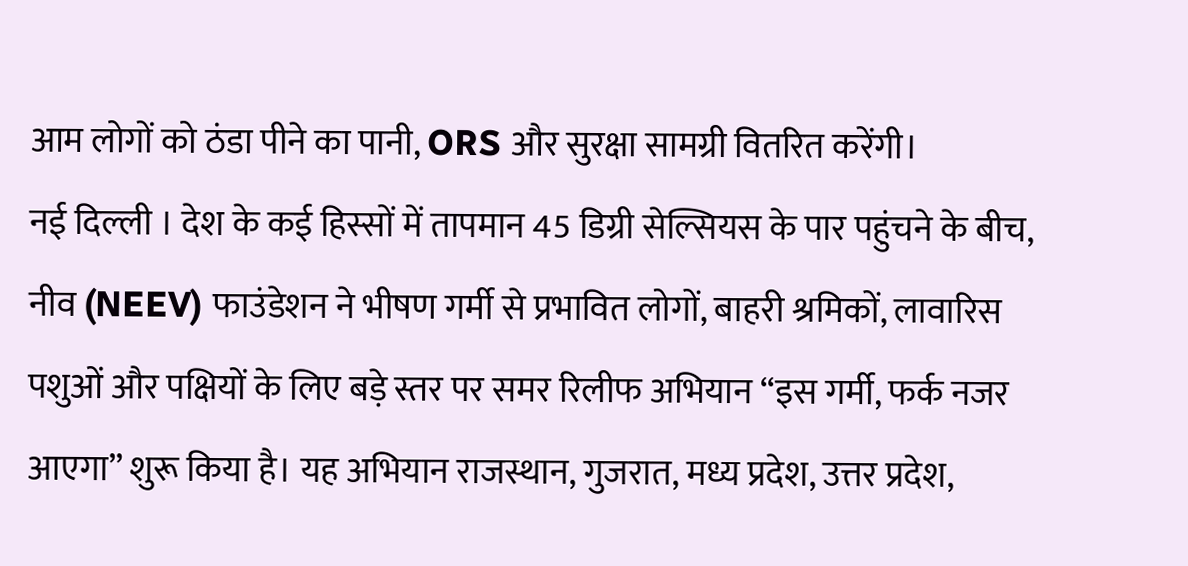आम लोगों को ठंडा पीने का पानी, ORS और सुरक्षा सामग्री वितरित करेंगी।
नई दिल्ली । देश के कई हिस्सों में तापमान 45 डिग्री सेल्सियस के पार पहुंचने के बीच, नीव (NEEV) फाउंडेशन ने भीषण गर्मी से प्रभावित लोगों, बाहरी श्रमिकों, लावारिस पशुओं और पक्षियों के लिए बड़े स्तर पर समर रिलीफ अभियान “इस गर्मी, फर्क नजर आएगा” शुरू किया है। यह अभियान राजस्थान, गुजरात, मध्य प्रदेश, उत्तर प्रदेश,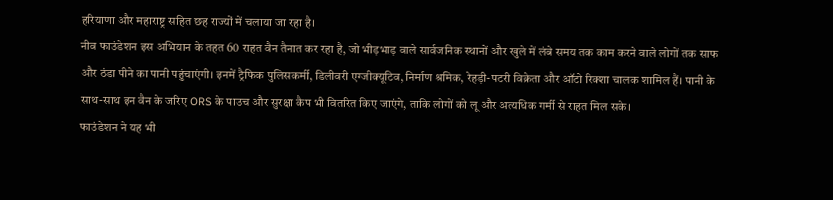हरियाणा और महाराष्ट्र सहित छह राज्यों में चलाया जा रहा है।
नीव फाउंडेशन इस अभियान के तहत 60 राहत वैन तैनात कर रहा है, जो भीड़भाड़ वाले सार्वजनिक स्थानों और खुले में लंबे समय तक काम करने वाले लोगों तक साफ और ठंडा पीने का पानी पहुंचाएंगी। इनमें ट्रैफिक पुलिसकर्मी, डिलीवरी एग्जीक्यूटिव, निर्माण श्रमिक, रेहड़ी-पटरी विक्रेता और ऑटो रिक्शा चालक शामिल हैं। पानी के साथ-साथ इन वैन के जरिए ORS के पाउच और सुरक्षा कैप भी वितरित किए जाएंगे, ताकि लोगों को लू और अत्यधिक गर्मी से राहत मिल सके।
फाउंडेशन ने यह भी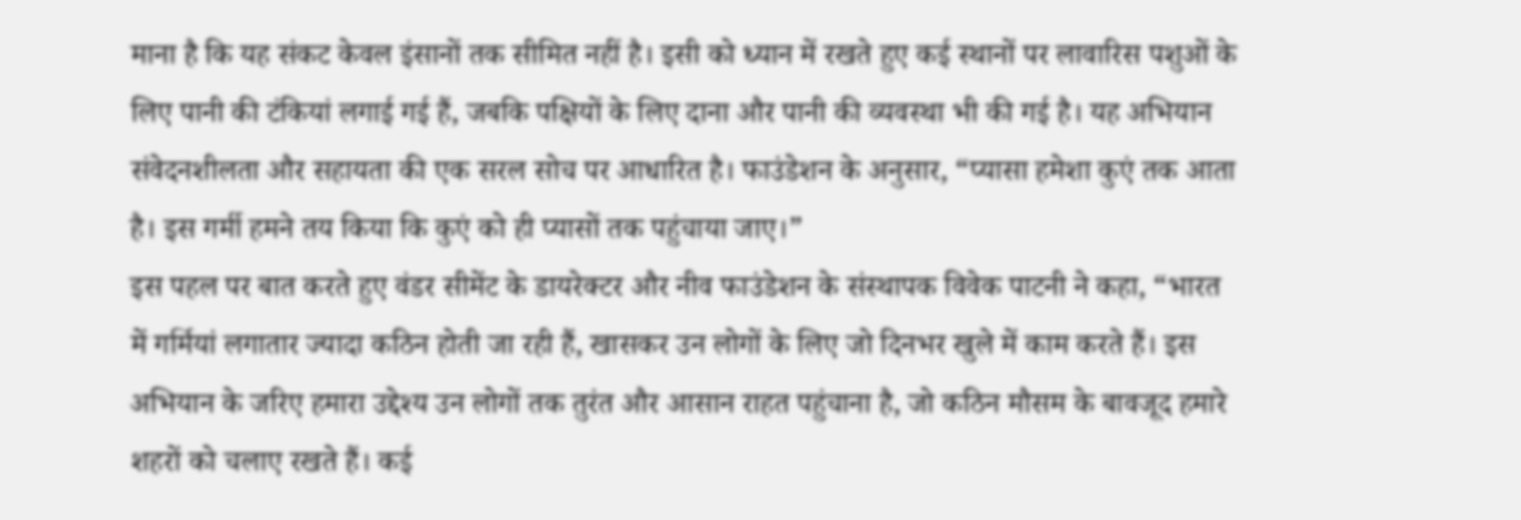माना है कि यह संकट केवल इंसानों तक सीमित नहीं है। इसी को ध्यान में रखते हुए कई स्थानों पर लावारिस पशुओं के लिए पानी की टंकियां लगाई गई हैं, जबकि पक्षियों के लिए दाना और पानी की व्यवस्था भी की गई है। यह अभियान संवेदनशीलता और सहायता की एक सरल सोच पर आधारित है। फाउंडेशन के अनुसार, “प्यासा हमेशा कुएं तक आता है। इस गर्मी हमने तय किया कि कुएं को ही प्यासों तक पहुंचाया जाए।”
इस पहल पर बात करते हुए वंडर सीमेंट के डायरेक्टर और नीव फाउंडेशन के संस्थापक विवेक पाटनी ने कहा, “भारत में गर्मियां लगातार ज्यादा कठिन होती जा रही हैं, खासकर उन लोगों के लिए जो दिनभर खुले में काम करते हैं। इस अभियान के जरिए हमारा उद्देश्य उन लोगों तक तुरंत और आसान राहत पहुंचाना है, जो कठिन मौसम के बावजूद हमारे शहरों को चलाए रखते हैं। कई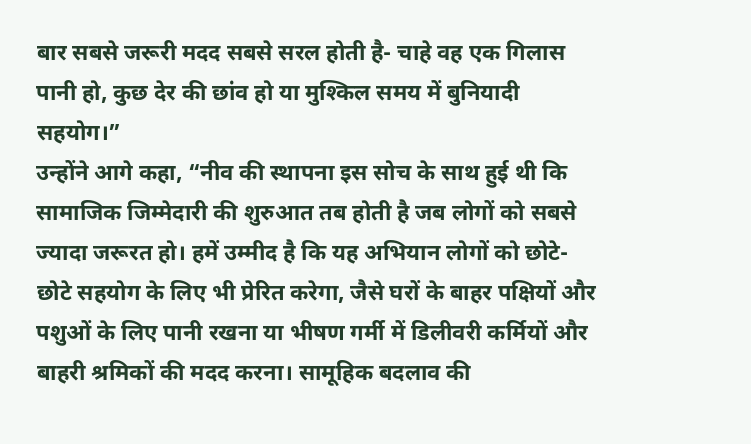बार सबसे जरूरी मदद सबसे सरल होती है- चाहे वह एक गिलास पानी हो, कुछ देर की छांव हो या मुश्किल समय में बुनियादी सहयोग।”
उन्होंने आगे कहा, “नीव की स्थापना इस सोच के साथ हुई थी कि सामाजिक जिम्मेदारी की शुरुआत तब होती है जब लोगों को सबसे ज्यादा जरूरत हो। हमें उम्मीद है कि यह अभियान लोगों को छोटे-छोटे सहयोग के लिए भी प्रेरित करेगा, जैसे घरों के बाहर पक्षियों और पशुओं के लिए पानी रखना या भीषण गर्मी में डिलीवरी कर्मियों और बाहरी श्रमिकों की मदद करना। सामूहिक बदलाव की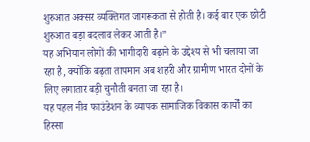शुरुआत अक्सर व्यक्तिगत जागरूकता से होती है। कई बार एक छोटी शुरुआत बड़ा बदलाव लेकर आती है।”
यह अभियान लोगों की भागीदारी बढ़ाने के उद्देश्य से भी चलाया जा रहा है, क्योंकि बढ़ता तापमान अब शहरी और ग्रामीण भारत दोनों के लिए लगातार बड़ी चुनौती बनता जा रहा है।
यह पहल नीव फाउंडेशन के व्यापक सामाजिक विकास कार्यों का हिस्सा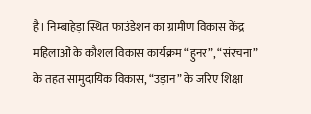है। निम्बाहेड़ा स्थित फाउंडेशन का ग्रामीण विकास केंद्र महिलाओं के कौशल विकास कार्यक्रम “हुनर”, “संरचना” के तहत सामुदायिक विकास, “उड़ान” के जरिए शिक्षा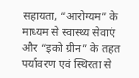सहायता, “आरोग्यम” के माध्यम से स्वास्थ्य सेवाएं और “इको ग्रीन” के तहत पर्यावरण एवं स्थिरता से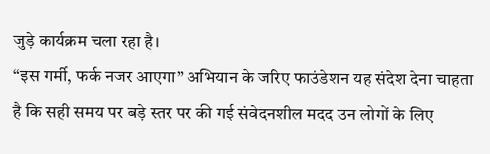जुड़े कार्यक्रम चला रहा है।
“इस गर्मी, फर्क नजर आएगा” अभियान के जरिए फाउंडेशन यह संदेश देना चाहता है कि सही समय पर बड़े स्तर पर की गई संवेदनशील मदद उन लोगों के लिए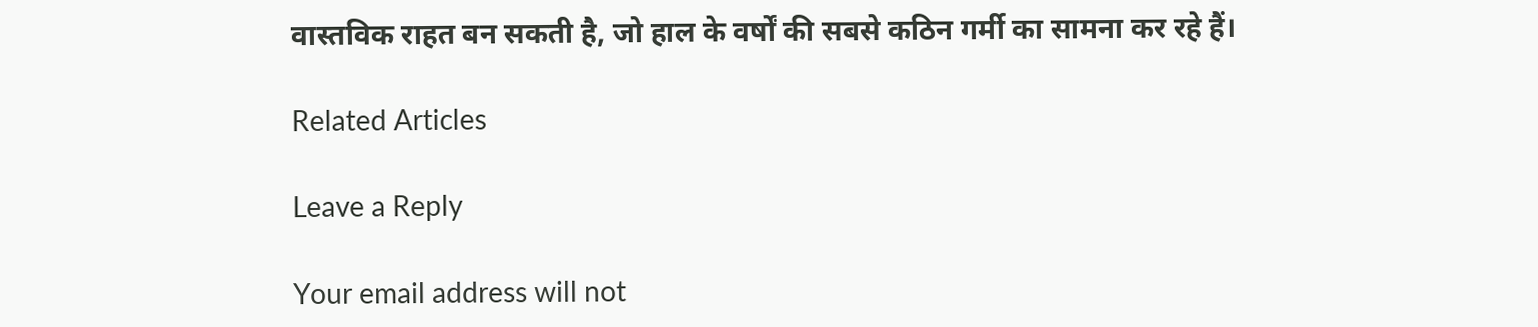वास्तविक राहत बन सकती है, जो हाल के वर्षों की सबसे कठिन गर्मी का सामना कर रहे हैं।

Related Articles

Leave a Reply

Your email address will not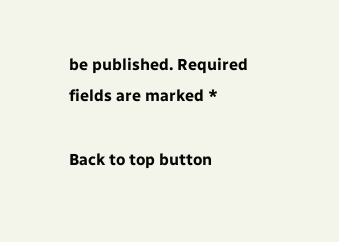be published. Required fields are marked *

Back to top button